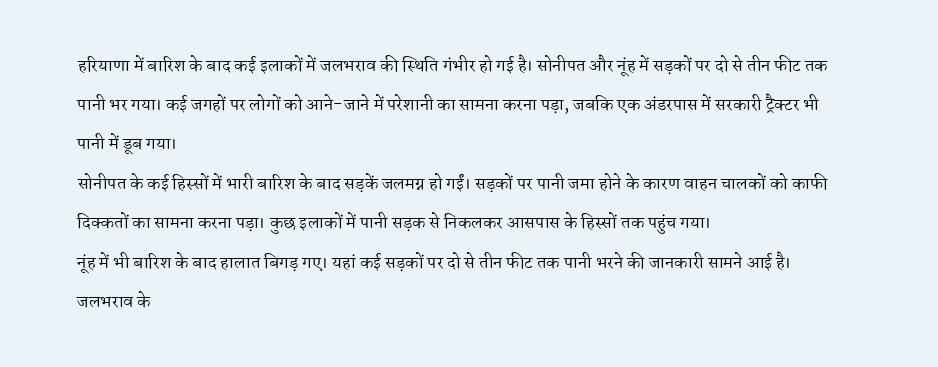हरियाणा में बारिश के बाद कई इलाकों में जलभराव की स्थिति गंभीर हो गई है। सोनीपत और नूंह में सड़कों पर दो से तीन फीट तक पानी भर गया। कई जगहों पर लोगों को आने-जाने में परेशानी का सामना करना पड़ा, जबकि एक अंडरपास में सरकारी ट्रैक्टर भी पानी में डूब गया।
सोनीपत के कई हिस्सों में भारी बारिश के बाद सड़कें जलमग्न हो गईं। सड़कों पर पानी जमा होने के कारण वाहन चालकों को काफी दिक्कतों का सामना करना पड़ा। कुछ इलाकों में पानी सड़क से निकलकर आसपास के हिस्सों तक पहुंच गया।
नूंह में भी बारिश के बाद हालात बिगड़ गए। यहां कई सड़कों पर दो से तीन फीट तक पानी भरने की जानकारी सामने आई है। जलभराव के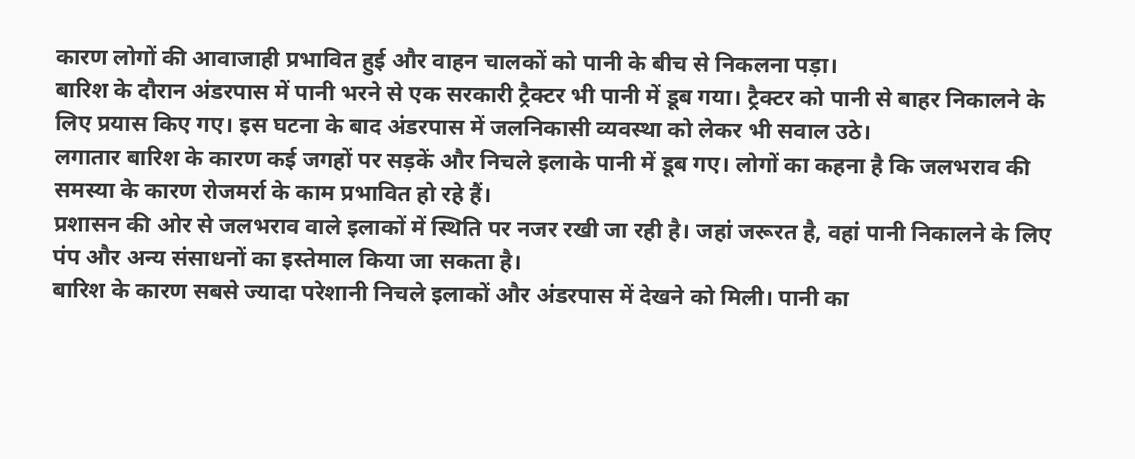कारण लोगों की आवाजाही प्रभावित हुई और वाहन चालकों को पानी के बीच से निकलना पड़ा।
बारिश के दौरान अंडरपास में पानी भरने से एक सरकारी ट्रैक्टर भी पानी में डूब गया। ट्रैक्टर को पानी से बाहर निकालने के लिए प्रयास किए गए। इस घटना के बाद अंडरपास में जलनिकासी व्यवस्था को लेकर भी सवाल उठे।
लगातार बारिश के कारण कई जगहों पर सड़कें और निचले इलाके पानी में डूब गए। लोगों का कहना है कि जलभराव की समस्या के कारण रोजमर्रा के काम प्रभावित हो रहे हैं।
प्रशासन की ओर से जलभराव वाले इलाकों में स्थिति पर नजर रखी जा रही है। जहां जरूरत है, वहां पानी निकालने के लिए पंप और अन्य संसाधनों का इस्तेमाल किया जा सकता है।
बारिश के कारण सबसे ज्यादा परेशानी निचले इलाकों और अंडरपास में देखने को मिली। पानी का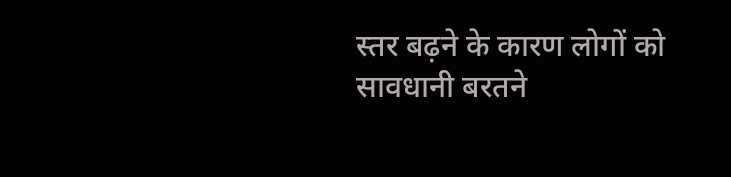स्तर बढ़ने के कारण लोगों को सावधानी बरतने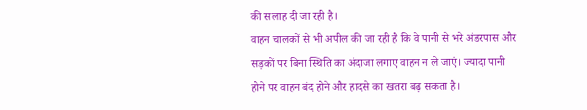की सलाह दी जा रही है।
वाहन चालकों से भी अपील की जा रही है कि वे पानी से भरे अंडरपास और सड़कों पर बिना स्थिति का अंदाजा लगाए वाहन न ले जाएं। ज्यादा पानी होने पर वाहन बंद होने और हादसे का खतरा बढ़ सकता है।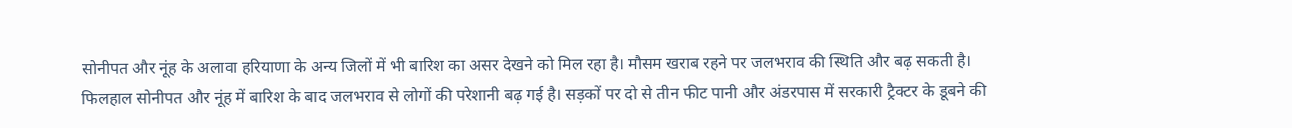सोनीपत और नूंह के अलावा हरियाणा के अन्य जिलों में भी बारिश का असर देखने को मिल रहा है। मौसम खराब रहने पर जलभराव की स्थिति और बढ़ सकती है।
फिलहाल सोनीपत और नूंह में बारिश के बाद जलभराव से लोगों की परेशानी बढ़ गई है। सड़कों पर दो से तीन फीट पानी और अंडरपास में सरकारी ट्रैक्टर के डूबने की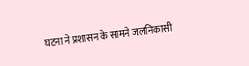घटना ने प्रशासन के सामने जलनिकासी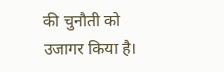की चुनौती को उजागर किया है।